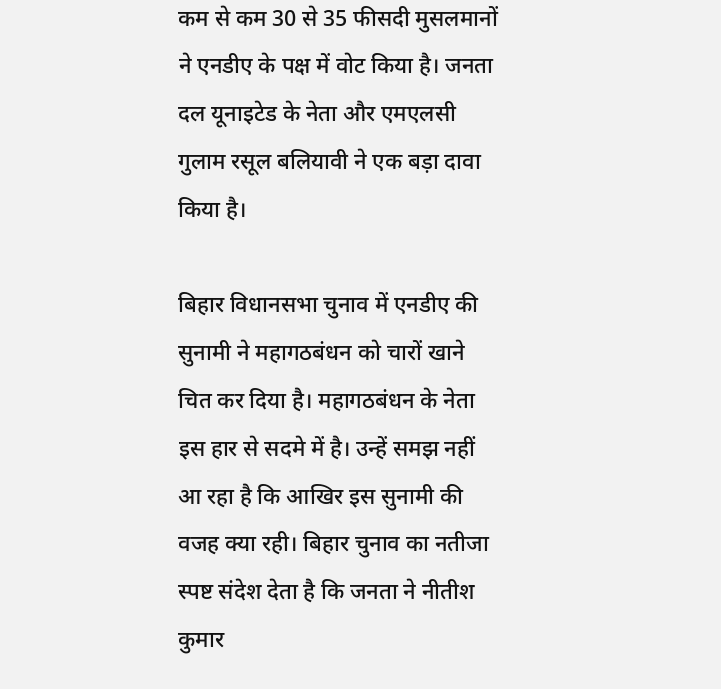कम से कम 30 से 35 फीसदी मुसलमानों ने एनडीए के पक्ष में वोट किया है। जनता दल यूनाइटेड के नेता और एमएलसी गुलाम रसूल बलियावी ने एक बड़ा दावा किया है।

बिहार विधानसभा चुनाव में एनडीए की सुनामी ने महागठबंधन को चारों खाने चित कर दिया है। महागठबंधन के नेता इस हार से सदमे में है। उन्हें समझ नहीं आ रहा है कि आखिर इस सुनामी की वजह क्या रही। बिहार चुनाव का नतीजा स्पष्ट संदेश देता है कि जनता ने नीतीश कुमार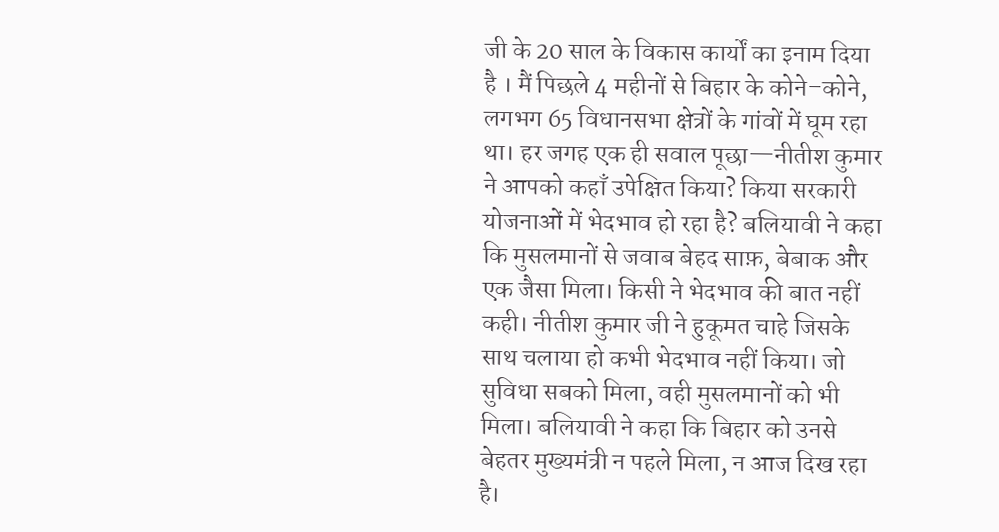जी के 20 साल के विकास कार्यों का इनाम दिया है । मैं पिछले 4 महीनों से बिहार के कोने–कोने, लगभग 65 विधानसभा क्षेत्रों के गांवों में घूम रहा था। हर जगह एक ही सवाल पूछा—नीतीश कुमार ने आपको कहाँ उपेक्षित किया? किया सरकारी योजनाओं में भेदभाव हो रहा है? बलियावी ने कहा कि मुसलमानों से जवाब बेहद साफ़, बेबाक और एक जैसा मिला। किसी ने भेदभाव की बात नहीं कही। नीतीश कुमार जी ने हुकूमत चाहे जिसके साथ चलाया हो कभी भेदभाव नहीं किया। जो सुविधा सबको मिला, वही मुसलमानों को भी मिला। बलियावी ने कहा कि बिहार को उनसे बेहतर मुख्यमंत्री न पहले मिला, न आज दिख रहा है।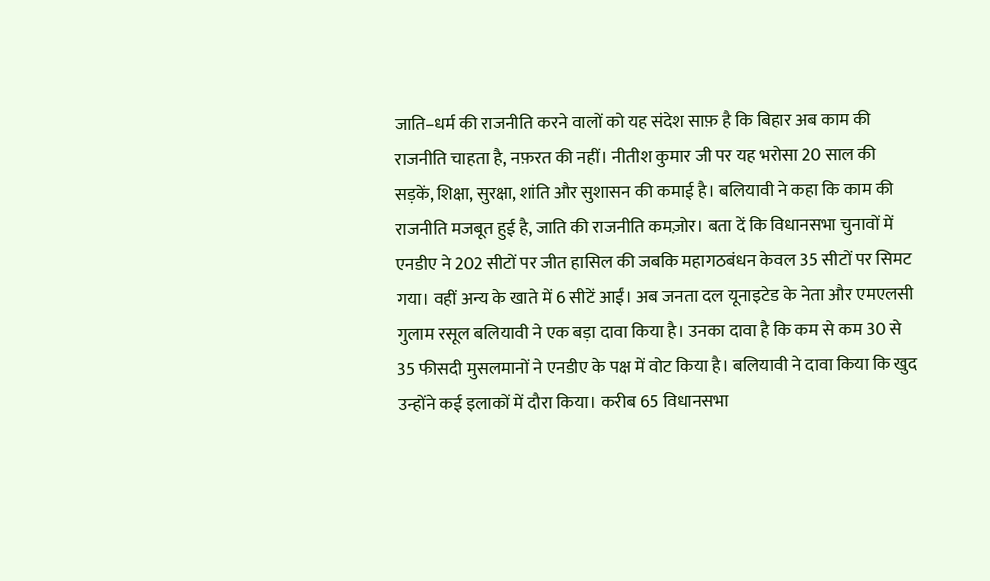जाति–धर्म की राजनीति करने वालों को यह संदेश साफ़ है कि बिहार अब काम की राजनीति चाहता है, नफ़रत की नहीं। नीतीश कुमार जी पर यह भरोसा 20 साल की सड़कें, शिक्षा, सुरक्षा, शांति और सुशासन की कमाई है। बलियावी ने कहा कि काम की राजनीति मजबूत हुई है, जाति की राजनीति कमज़ोर। बता दें कि विधानसभा चुनावों में एनडीए ने 202 सीटों पर जीत हासिल की जबकि महागठबंधन केवल 35 सीटों पर सिमट गया। वहीं अन्य के खाते में 6 सीटें आईं। अब जनता दल यूनाइटेड के नेता और एमएलसी गुलाम रसूल बलियावी ने एक बड़ा दावा किया है। उनका दावा है कि कम से कम 30 से 35 फीसदी मुसलमानों ने एनडीए के पक्ष में वोट किया है। बलियावी ने दावा किया कि खुद उन्होंने कई इलाकों में दौरा किया। करीब 65 विधानसभा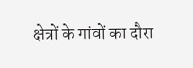क्षेत्रों के गांवों का दौरा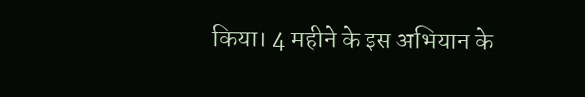किया। 4 महीने के इस अभियान के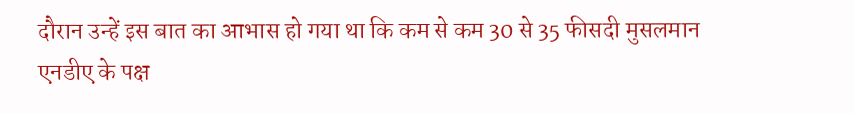दौरान उन्हें इस बात का आभास हो गया था कि कम से कम 30 से 35 फीसदी मुसलमान एनडीए के पक्ष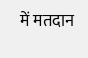में मतदान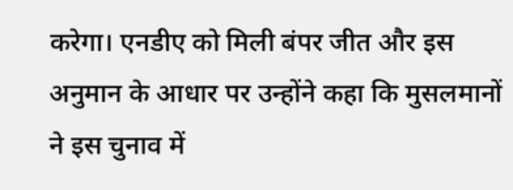करेगा। एनडीए को मिली बंपर जीत और इस अनुमान के आधार पर उन्होंने कहा कि मुसलमानों ने इस चुनाव में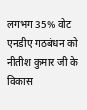लगभग 35% वोट एनडीए गठबंधन को नीतीश कुमार जी के विकास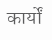कार्यों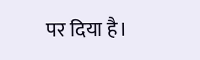पर दिया है।